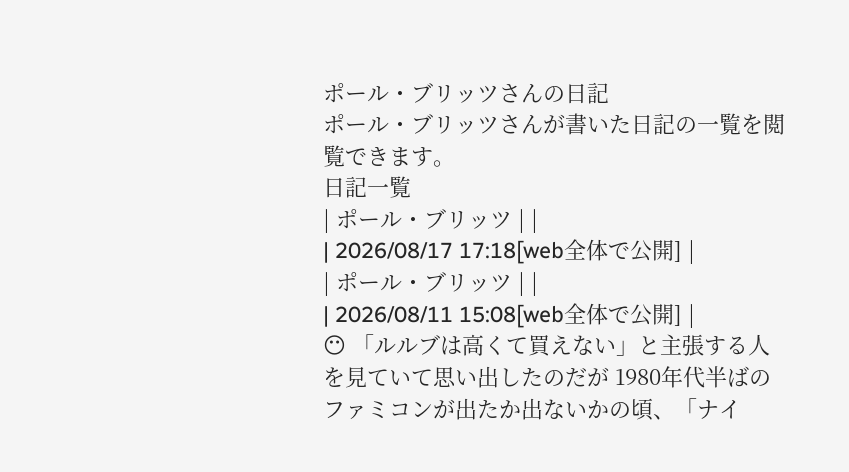ポール・ブリッツさんの日記
ポール・ブリッツさんが書いた日記の一覧を閲覧できます。
日記一覧
| ポール・ブリッツ | |
| 2026/08/17 17:18[web全体で公開] |
| ポール・ブリッツ | |
| 2026/08/11 15:08[web全体で公開] |
😶 「ルルブは高くて買えない」と主張する人を見ていて思い出したのだが 1980年代半ばのファミコンが出たか出ないかの頃、「ナイ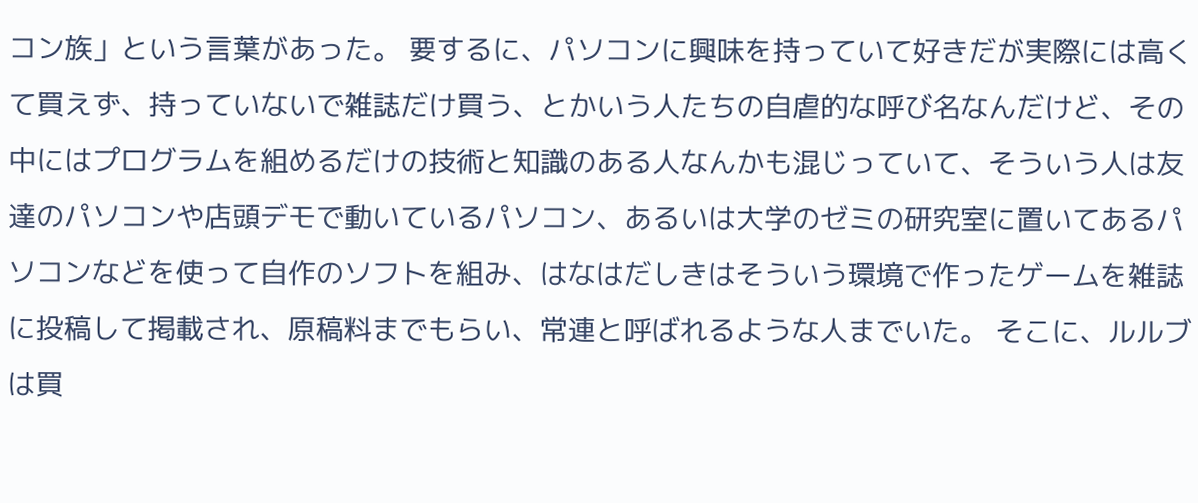コン族」という言葉があった。 要するに、パソコンに興味を持っていて好きだが実際には高くて買えず、持っていないで雑誌だけ買う、とかいう人たちの自虐的な呼び名なんだけど、その中にはプログラムを組めるだけの技術と知識のある人なんかも混じっていて、そういう人は友達のパソコンや店頭デモで動いているパソコン、あるいは大学のゼミの研究室に置いてあるパソコンなどを使って自作のソフトを組み、はなはだしきはそういう環境で作ったゲームを雑誌に投稿して掲載され、原稿料までもらい、常連と呼ばれるような人までいた。 そこに、ルルブは買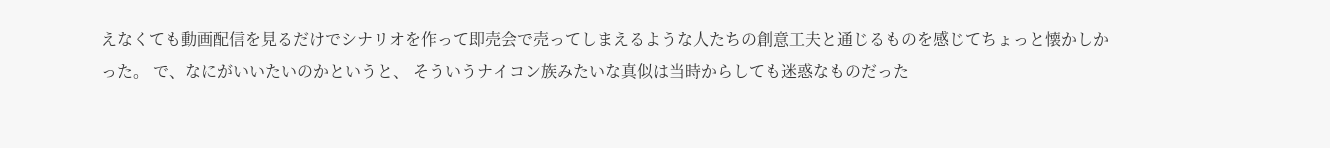えなくても動画配信を見るだけでシナリオを作って即売会で売ってしまえるような人たちの創意工夫と通じるものを感じてちょっと懐かしかった。 で、なにがいいたいのかというと、 そういうナイコン族みたいな真似は当時からしても迷惑なものだった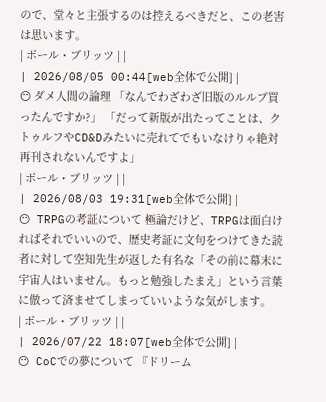ので、堂々と主張するのは控えるべきだと、この老害は思います。
| ポール・ブリッツ | |
| 2026/08/05 00:44[web全体で公開] |
😶 ダメ人間の論理 「なんでわざわざ旧版のルルブ買ったんですか?」 「だって新版が出たってことは、クトゥルフやCD&Dみたいに売れてでもいなけりゃ絶対再刊されないんですよ」
| ポール・ブリッツ | |
| 2026/08/03 19:31[web全体で公開] |
😶 TRPGの考証について 極論だけど、TRPGは面白ければそれでいいので、歴史考証に文句をつけてきた読者に対して空知先生が返した有名な「その前に幕末に宇宙人はいません。もっと勉強したまえ」という言葉に倣って済ませてしまっていいような気がします。
| ポール・ブリッツ | |
| 2026/07/22 18:07[web全体で公開] |
😶 CoCでの夢について 『ドリーム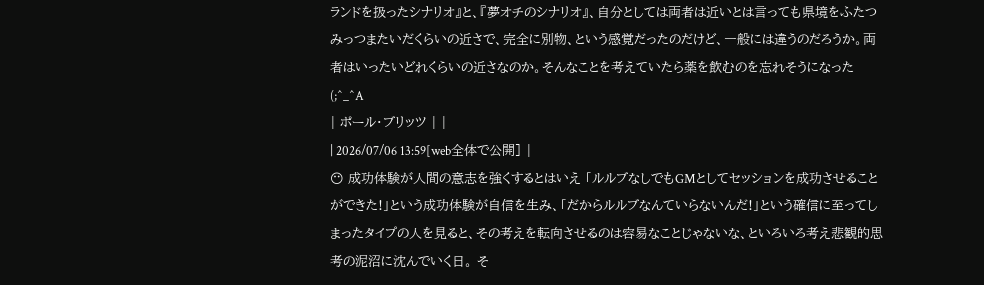ランドを扱ったシナリオ』と、『夢オチのシナリオ』、自分としては両者は近いとは言っても県境をふたつみっつまたいだくらいの近さで、完全に別物、という感覚だったのだけど、一般には違うのだろうか。両者はいったいどれくらいの近さなのか。そんなことを考えていたら薬を飲むのを忘れそうになった(;^_^A
| ポール・ブリッツ | |
| 2026/07/06 13:59[web全体で公開] |
😶 成功体験が人間の意志を強くするとはいえ 「ルルブなしでもGMとしてセッションを成功させることができた!」という成功体験が自信を生み、「だからルルブなんていらないんだ!」という確信に至ってしまったタイプの人を見ると、その考えを転向させるのは容易なことじゃないな、といろいろ考え悲観的思考の泥沼に沈んでいく日。 そ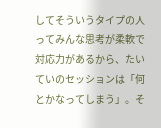してそういうタイプの人ってみんな思考が柔軟で対応力があるから、たいていのセッションは「何とかなってしまう」。そ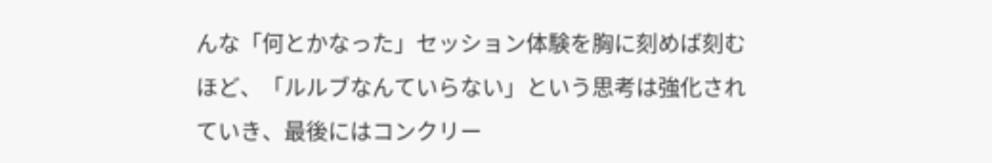んな「何とかなった」セッション体験を胸に刻めば刻むほど、「ルルブなんていらない」という思考は強化されていき、最後にはコンクリー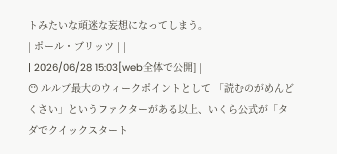トみたいな頑迷な妄想になってしまう。
| ポール・ブリッツ | |
| 2026/06/28 15:03[web全体で公開] |
😶 ルルブ最大のウィークポイントとして 「読むのがめんどくさい」というファクターがある以上、いくら公式が「タダでクイックスタート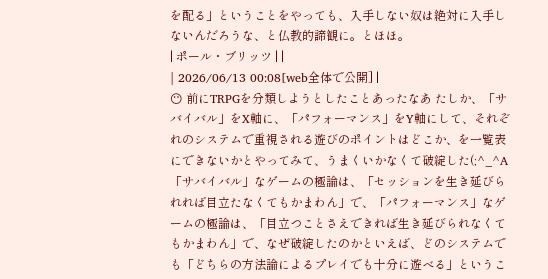を配る」ということをやっても、入手しない奴は絶対に入手しないんだろうな、と仏教的諦観に。とほほ。
| ポール・ブリッツ | |
| 2026/06/13 00:08[web全体で公開] |
😶 前にTRPGを分類しようとしたことあったなあ たしか、「サバイバル」をX軸に、「パフォーマンス」をY軸にして、それぞれのシステムで重視される遊びのポイントはどこか、を一覧表にできないかとやってみて、うまくいかなくて破綻した(;^_^A 「サバイバル」なゲームの極論は、「セッションを生き延びられれば目立たなくてもかまわん」で、「パフォーマンス」なゲームの極論は、「目立つことさえできれば生き延びられなくてもかまわん」で、なぜ破綻したのかといえば、どのシステムでも「どちらの方法論によるプレイでも十分に遊べる」というこ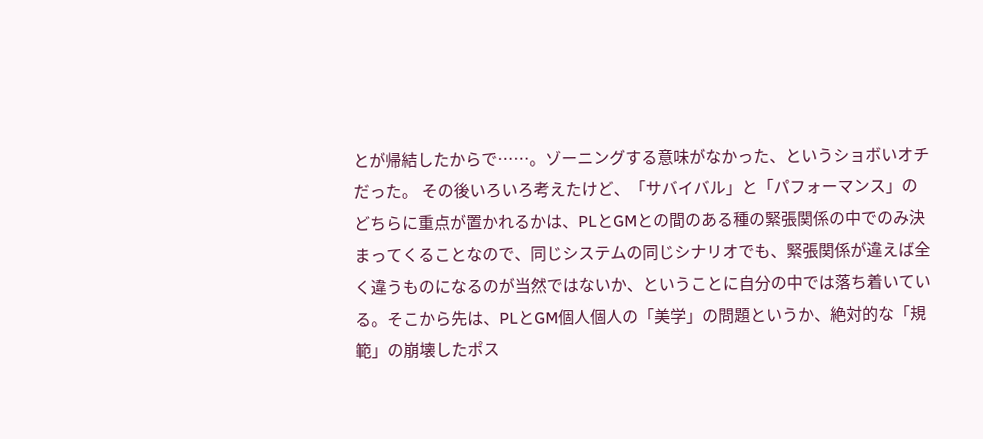とが帰結したからで……。ゾーニングする意味がなかった、というショボいオチだった。 その後いろいろ考えたけど、「サバイバル」と「パフォーマンス」のどちらに重点が置かれるかは、PLとGMとの間のある種の緊張関係の中でのみ決まってくることなので、同じシステムの同じシナリオでも、緊張関係が違えば全く違うものになるのが当然ではないか、ということに自分の中では落ち着いている。そこから先は、PLとGM個人個人の「美学」の問題というか、絶対的な「規範」の崩壊したポス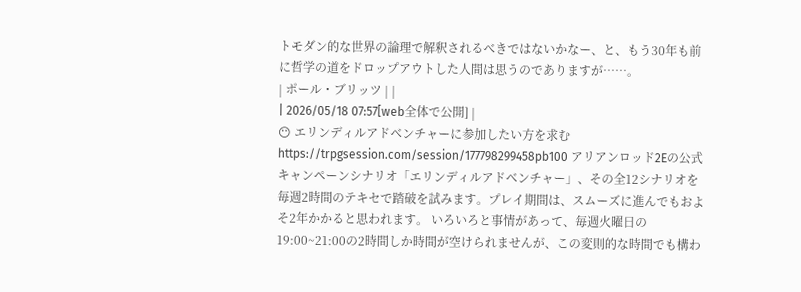トモダン的な世界の論理で解釈されるべきではないかなー、と、もう30年も前に哲学の道をドロップアウトした人間は思うのでありますが……。
| ポール・ブリッツ | |
| 2026/05/18 07:57[web全体で公開] |
😶 エリンディルアドベンチャーに参加したい方を求む https://trpgsession.com/session/177798299458pb100 アリアンロッド2Eの公式キャンペーンシナリオ「エリンディルアドベンチャー」、その全12シナリオを毎週2時間のテキセで踏破を試みます。プレイ期間は、スムーズに進んでもおよそ2年かかると思われます。 いろいろと事情があって、毎週火曜日の19:00~21:00の2時間しか時間が空けられませんが、この変則的な時間でも構わ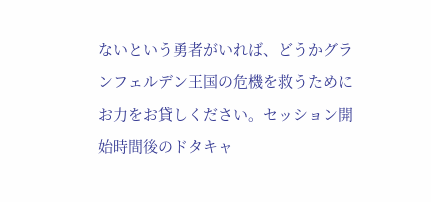ないという勇者がいれば、どうかグランフェルデン王国の危機を救うためにお力をお貸しください。セッション開始時間後のドタキャ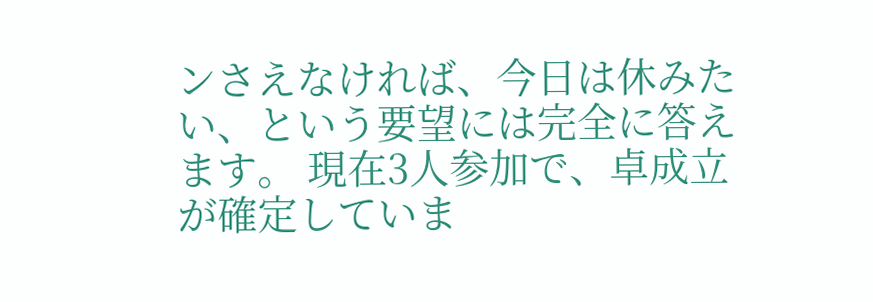ンさえなければ、今日は休みたい、という要望には完全に答えます。 現在3人参加で、卓成立が確定していま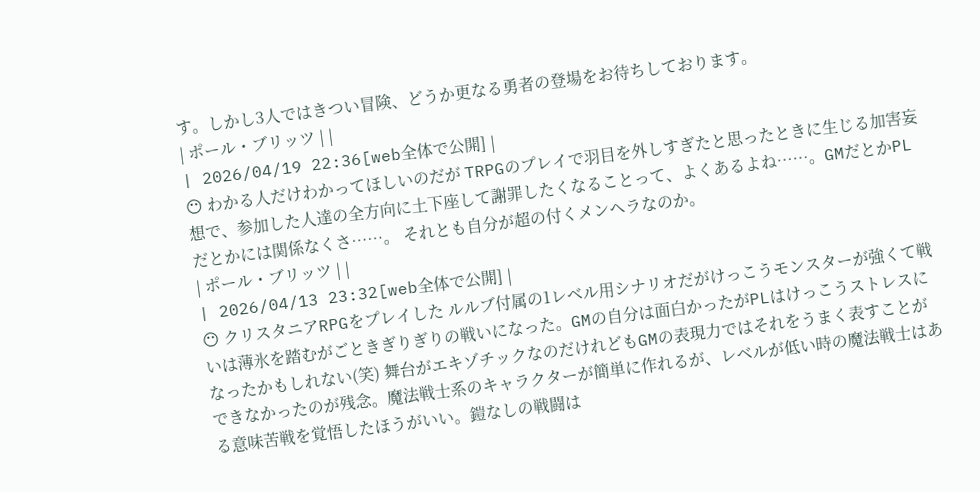す。しかし3人ではきつい冒険、どうか更なる勇者の登場をお待ちしております。
| ポール・ブリッツ | |
| 2026/04/19 22:36[web全体で公開] |
😶 わかる人だけわかってほしいのだが TRPGのプレイで羽目を外しすぎたと思ったときに生じる加害妄想で、参加した人達の全方向に土下座して謝罪したくなることって、よくあるよね……。GMだとかPLだとかには関係なくさ……。 それとも自分が超の付くメンヘラなのか。
| ポール・ブリッツ | |
| 2026/04/13 23:32[web全体で公開] |
😶 クリスタニアRPGをプレイした ルルブ付属の1レベル用シナリオだがけっこうモンスターが強くて戦いは薄氷を踏むがごときぎりぎりの戦いになった。GMの自分は面白かったがPLはけっこうストレスになったかもしれない(笑) 舞台がエキゾチックなのだけれどもGMの表現力ではそれをうまく表すことができなかったのが残念。魔法戦士系のキャラクターが簡単に作れるが、レベルが低い時の魔法戦士はある意味苦戦を覚悟したほうがいい。鎧なしの戦闘は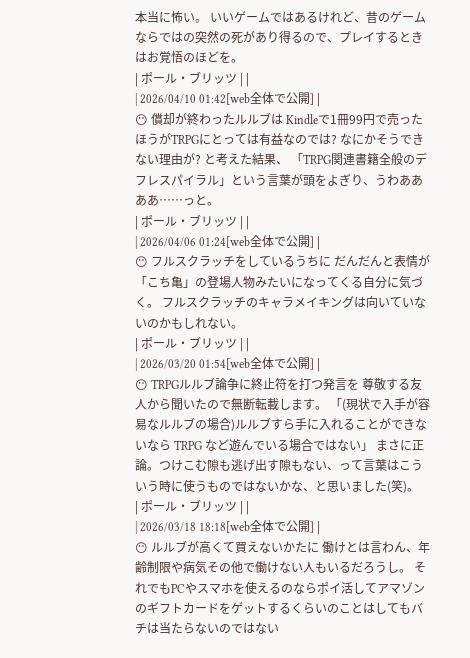本当に怖い。 いいゲームではあるけれど、昔のゲームならではの突然の死があり得るので、プレイするときはお覚悟のほどを。
| ポール・ブリッツ | |
| 2026/04/10 01:42[web全体で公開] |
😶 償却が終わったルルブは Kindleで1冊99円で売ったほうがTRPGにとっては有益なのでは? なにかそうできない理由が? と考えた結果、 「TRPG関連書籍全般のデフレスパイラル」という言葉が頭をよぎり、うわああああ……っと。
| ポール・ブリッツ | |
| 2026/04/06 01:24[web全体で公開] |
😶 フルスクラッチをしているうちに だんだんと表情が「こち亀」の登場人物みたいになってくる自分に気づく。 フルスクラッチのキャラメイキングは向いていないのかもしれない。
| ポール・ブリッツ | |
| 2026/03/20 01:54[web全体で公開] |
😶 TRPGルルブ論争に終止符を打つ発言を 尊敬する友人から聞いたので無断転載します。 「(現状で入手が容易なルルブの場合)ルルブすら手に入れることができないなら TRPG など遊んでいる場合ではない」 まさに正論。つけこむ隙も逃げ出す隙もない、って言葉はこういう時に使うものではないかな、と思いました(笑)。
| ポール・ブリッツ | |
| 2026/03/18 18:18[web全体で公開] |
😶 ルルブが高くて買えないかたに 働けとは言わん、年齢制限や病気その他で働けない人もいるだろうし。 それでもPCやスマホを使えるのならポイ活してアマゾンのギフトカードをゲットするくらいのことはしてもバチは当たらないのではない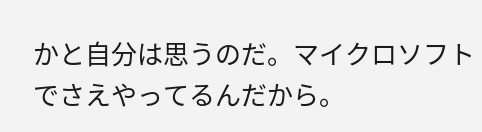かと自分は思うのだ。マイクロソフトでさえやってるんだから。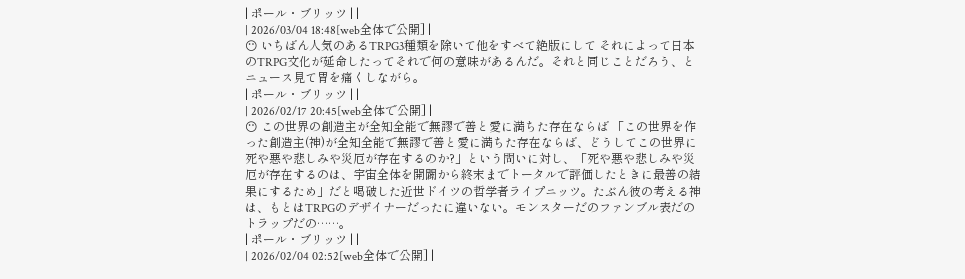| ポール・ブリッツ | |
| 2026/03/04 18:48[web全体で公開] |
😶 いちばん人気のあるTRPG3種類を除いて他をすべて絶版にして それによって日本のTRPG文化が延命したってそれで何の意味があるんだ。それと同じことだろう、とニュース見て胃を痛くしながら。
| ポール・ブリッツ | |
| 2026/02/17 20:45[web全体で公開] |
😶 この世界の創造主が全知全能で無謬で善と愛に満ちた存在ならば 「この世界を作った創造主(神)が全知全能で無謬で善と愛に満ちた存在ならば、どうしてこの世界に死や悪や悲しみや災厄が存在するのか?」という問いに対し、「死や悪や悲しみや災厄が存在するのは、宇宙全体を開闢から終末までトータルで評価したときに最善の結果にするため」だと喝破した近世ドイツの哲学者ライプニッツ。たぶん彼の考える神は、もとはTRPGのデザイナーだったに違いない。モンスターだのファンブル表だのトラップだの……。
| ポール・ブリッツ | |
| 2026/02/04 02:52[web全体で公開] |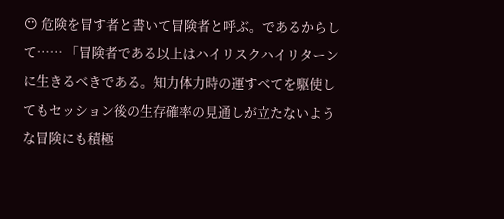😶 危険を冒す者と書いて冒険者と呼ぶ。であるからして…… 「冒険者である以上はハイリスクハイリターンに生きるべきである。知力体力時の運すべてを駆使してもセッション後の生存確率の見通しが立たないような冒険にも積極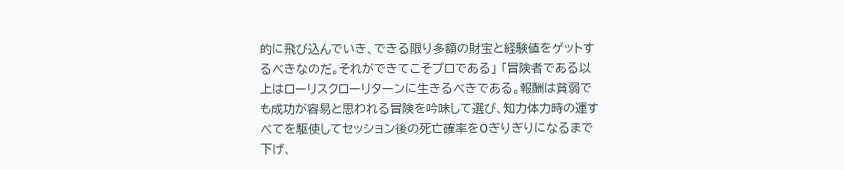的に飛び込んでいき、できる限り多額の財宝と経験値をゲットするべきなのだ。それができてこそプロである」 「冒険者である以上はローリスクローリターンに生きるべきである。報酬は貧弱でも成功が容易と思われる冒険を吟味して選び、知力体力時の運すべてを駆使してセッション後の死亡確率を0ぎりぎりになるまで下げ、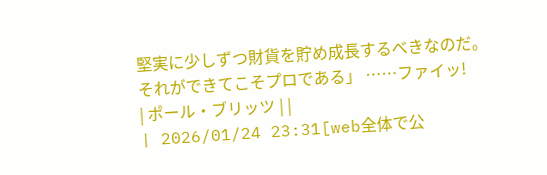堅実に少しずつ財貨を貯め成長するべきなのだ。それができてこそプロである」 ……ファイッ!
| ポール・ブリッツ | |
| 2026/01/24 23:31[web全体で公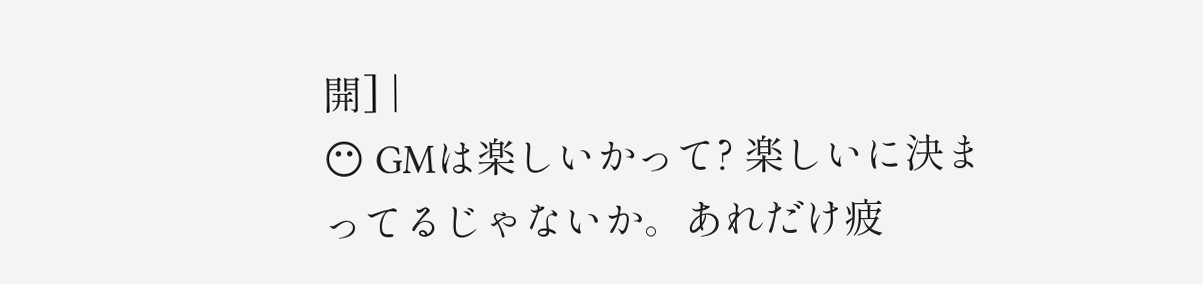開] |
😶 GMは楽しいかって? 楽しいに決まってるじゃないか。あれだけ疲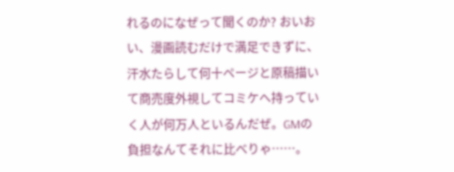れるのになぜって聞くのか? おいおい、漫画読むだけで満足できずに、汗水たらして何十ページと原稿描いて商売度外視してコミケへ持っていく人が何万人といるんだぜ。GMの負担なんてそれに比べりゃ……。